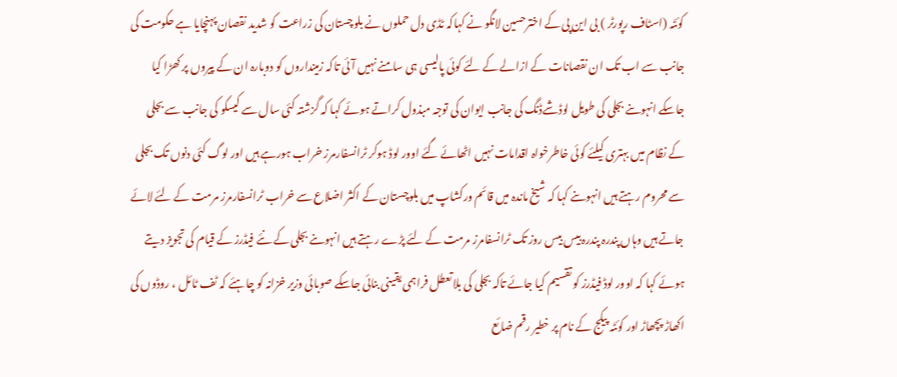کوئٹہ (اسٹاف رپورٹر ) بی این پی کے اخترحسین لانگو نے کہاکہ ٹڈی دل حملوں نے بلوچستان کی زراعت کو شدید نقصان پہنچایا ہے حکومت کی جانب سے اب تک ان نقصانات کے ازالے کے لئے کوئی پالیسی ہی سامنے نہیں آئی تاکہ زمینداروں کو دوبارہ ان کے پیروں پر کھڑا کیا جاسکے انہوںنے بجلی کی طویل لوڈشےڈنگ کی جانب ایوان کی توجہ مبذول کراتے ہوئے کہا کہ گزشتہ کئی سال سے کیسکو کی جانب سے بجلی کے نظام میں بہتری کیلئے کوئی خاطرخواہ اقدامات نہیں اٹھائے گئے اوور لوڈ ہوکر ٹرانسفارمرز خراب ہورہے ہیں اور لوگ کئی دنوں تک بجلی سے محروم رہتے ہیں انہوںنے کہا کہ شیخ ماندہ میں قائم ورکشاپ میں بلوچستان کے اکثر اضلاع سے خراب ٹرانسفارمرز مرمت کے لئے لائے جاتے ہیں وہاں پندرہ پندرہ بیس بیس روز تک ٹرانسفامرز مرمت کے لئے پڑے رہتے ہیں انہوںنے بجلی کے نئے فیڈرز کے قیام کی تجویز دیتے ہوئے کہا کہ اوور لوڈ فیڈرز کو تقسیم کیا جائے تاکہ بجلی کی بلا تعطل فراہمی یقینی بنائی جاسکے صوبائی وزیر خزانہ کو چاہئے کہ ٹف ٹائل ، روڈوں کی اکھاڑ پچھاڑ اور کوئٹہ پیکج کے نام پر خطیر رقم ضائع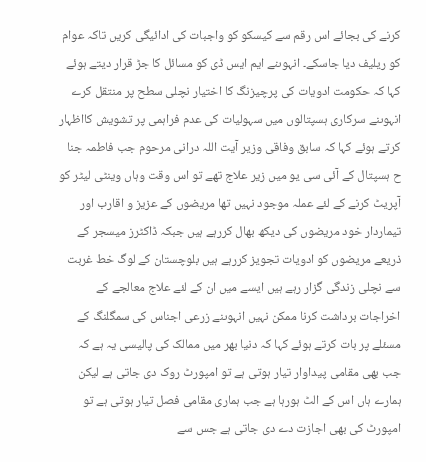کرنے کی بجائے اس رقم سے کیسکو کو واجبات کی ادائیگی کریں تاکہ عوام کو ریلیف دیا جاسکے۔ انہوںنے ایم ایس ڈی کو مسائل کا جڑ قرار دیتے ہوئے کہا کہ حکومت ادویات کی پرچیزنگ کا اختیار نچلی سطح پر منتقل کرے انہوںنے سرکاری ہسپتالوں میں سہولیات کی عدم فراہمی پر تشویش کااظہار کرتے ہوئے کہا کہ سابق وفاقی وزیر آیت اللہ درانی مرحوم جب فاطمہ جنا ح ہسپتال کے آئی سی یو میں زیر علاج تھے تو اس وقت وہاں وینٹی لیٹر کو آپریٹ کرنے کے لئے عملہ موجود نہیں تھا مریضوں کے عزیز و اقارب اور تیماردار خود مریضوں کی دیکھ بھال کررہے ہیں جبکہ ڈاکٹرز میسجر کے ذریعے مریضوں کو ادویات تجویز کررہے ہیں بلوچستان کے لوگ خط غربت سے نچلی زندگی گزار رہے ہیں ایسے میں ان کے لئے علاج معالجے کے اخراجات برداشت کرنا ممکن نہیں انہوںنے زرعی اجناس کی سمگلنگ کے مسئلے پر بات کرتے ہوئے کہا کہ دنیا بھر میں ممالک کی پالیسی یہ ہے کہ جب بھی مقامی پیداوار تیار ہوتی ہے تو امپورٹ روک دی جاتی ہے لیکن ہمارے ہاں اس کے الٹ ہورہا ہے جب ہماری مقامی فصل تیار ہوتی ہے تو امپورٹ کی بھی اجازت دے دی جاتی ہے جس سے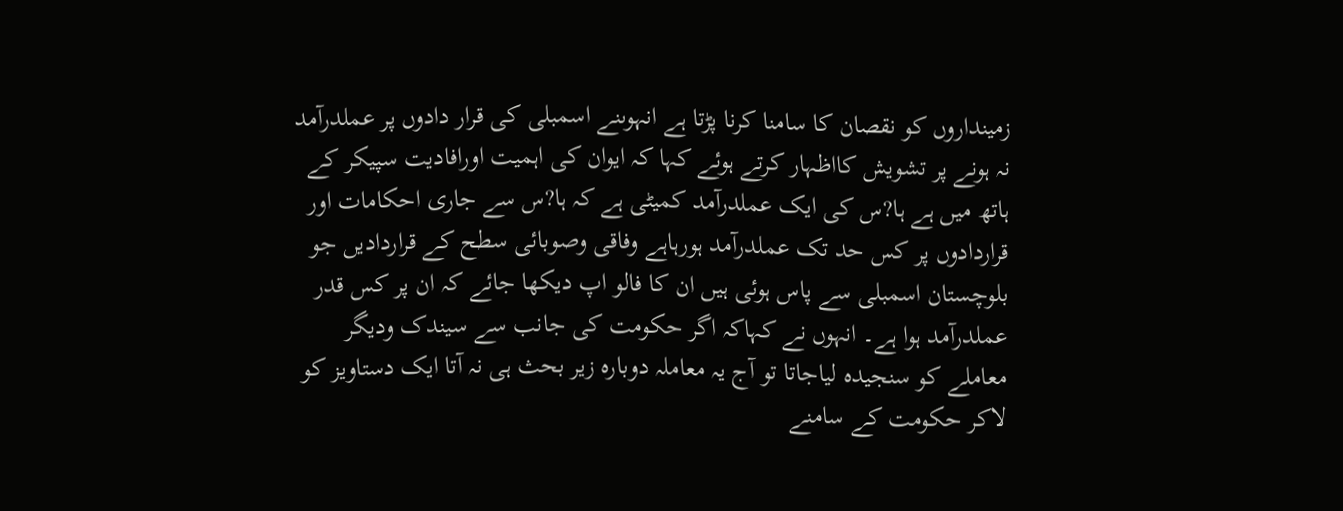زمینداروں کو نقصان کا سامنا کرنا پڑتا ہے انہوںنے اسمبلی کی قرار دادوں پر عملدرآمد نہ ہونے پر تشویش کااظہار کرتے ہوئے کہا کہ ایوان کی اہمیت اورافادیت سپیکر کے ہاتھ میں ہے ہا?س کی ایک عملدرآمد کمیٹی ہے کہ ہا?س سے جاری احکامات اور قراردادوں پر کس حد تک عملدرآمد ہورہاہے وفاقی وصوبائی سطح کے قراردادیں جو بلوچستان اسمبلی سے پاس ہوئی ہیں ان کا فالو اپ دیکھا جائے کہ ان پر کس قدر عملدرآمد ہوا ہے۔ انہوں نے کہاکہ اگر حکومت کی جانب سے سیندک ودیگر معاملے کو سنجیدہ لیاجاتا تو آج یہ معاملہ دوبارہ زیر بحث ہی نہ آتا ایک دستاویز کو لاکر حکومت کے سامنے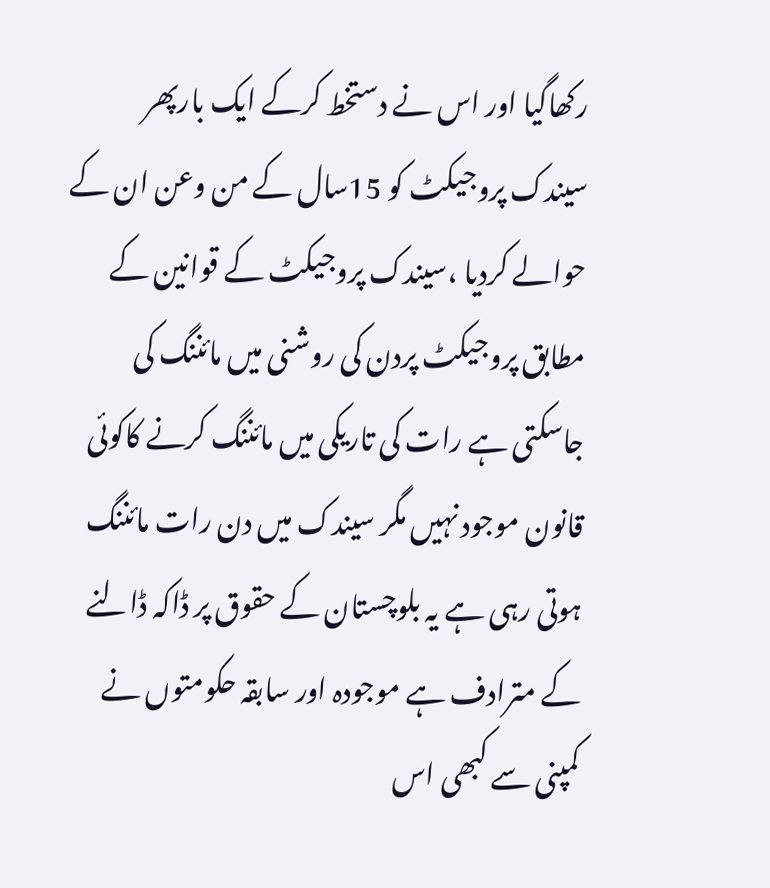رکھاگیا اور اس نے دستخط کرکے ایک بارپھر سیندک پروجیکٹ کو 15سال کے من وعن ان کے حوالے کردیا ،سیندک پروجیکٹ کے قوانین کے مطابق پروجیکٹ پردن کی روشنی میں مائننگ کی جاسکتی ہے رات کی تاریکی میں مائننگ کرنے کاکوئی قانون موجود نہیں مگر سیندک میں دن رات مائننگ ہوتی رہی ہے یہ بلوچستان کے حقوق پر ڈاکہ ڈالنے کے مترادف ہے موجودہ اور سابقہ حکومتوں نے کمپنی سے کبھی اس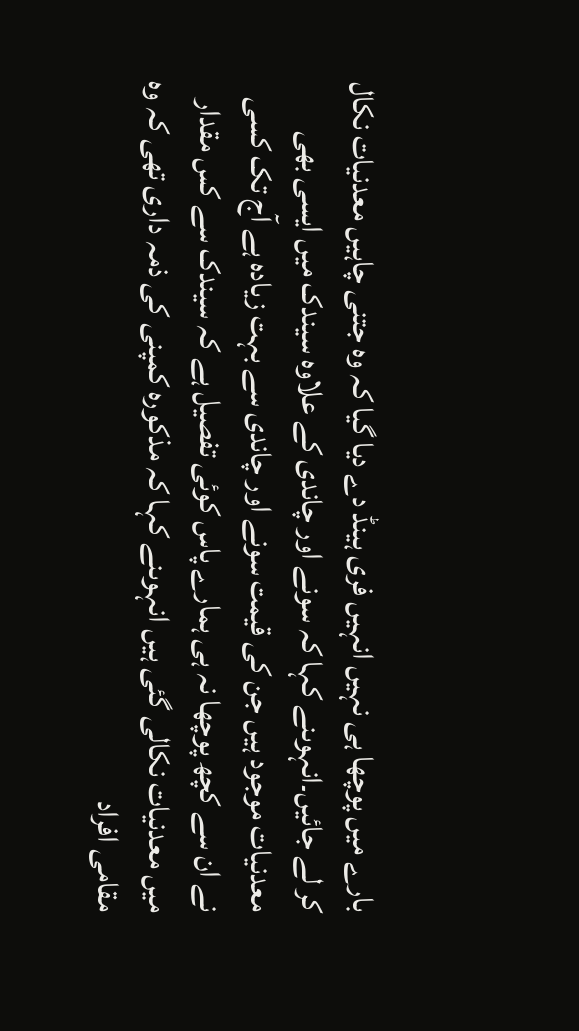بارے میں پوچھا ہی نہیں انہیں فری ہینڈ دے دیا گیا کہ وہ جتنی چاہیں معدنیات نکال کر لے جائیں۔انہوںنے کہا کہ سونے اور چاندی کے علاوہ سیندک میں ایسی بھی معدنیات موجود ہیں جن کی قیمت سونے اور چاندی سے بہت زیادہ ہے آج تک کسی نے ان سے کچھ پوچھا نہ ہی ہمارے پاس کوئی تفصیل ہے کہ سیندک سے کس مقدار میں معدنیات نکالی گئی ہیں انہوںنے کہا کہ مذکورہ کمپنی کی ذمہ داری تھی کہ وہ مقامی افراد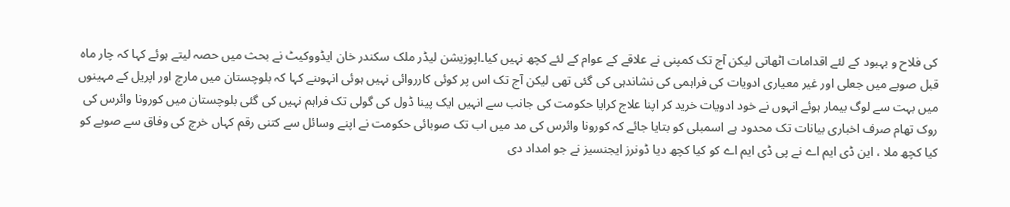کی فلاح و بہبود کے لئے اقدامات اٹھاتی لیکن آج تک کمپنی نے علاقے کے عوام کے لئے کچھ نہیں کیا۔اپوزیشن لیڈر ملک سکندر خان ایڈووکیٹ نے بحث میں حصہ لیتے ہوئے کہا کہ چار ماہ قبل صوبے میں جعلی اور غیر معیاری ادویات کی فراہمی کی نشاندہی کی گئی تھی لیکن آج تک اس پر کوئی کارروائی نہیں ہوئی انہوںنے کہا کہ بلوچستان میں مارچ اور اپریل کے مہینوں میں بہت سے لوگ بیمار ہوئے انہوں نے خود ادویات خرید کر اپنا علاج کرایا حکومت کی جانب سے انہیں ایک پینا ڈول کی گولی تک فراہم نہیں کی گئی بلوچستان میں کورونا وائرس کی روک تھام صرف اخباری بیانات تک محدود ہے اسمبلی کو بتایا جائے کہ کورونا وائرس کی مد میں اب تک صوبائی حکومت نے اپنے وسائل سے کتنی رقم کہاں خرچ کی وفاق سے صوبے کو کیا کچھ ملا ، این ڈی ایم اے نے پی ڈی ایم اے کو کیا کچھ دیا ڈونرز ایجنسیز نے جو امداد دی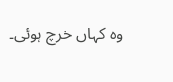وہ کہاں خرچ ہوئی۔